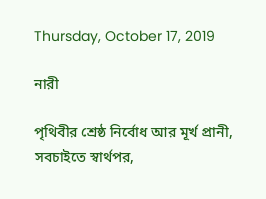Thursday, October 17, 2019

নারী

পৃথিবীর শ্রেষ্ঠ নির্বোধ আর মূর্খ প্রানী,
সবচাইতে স্বার্থপর,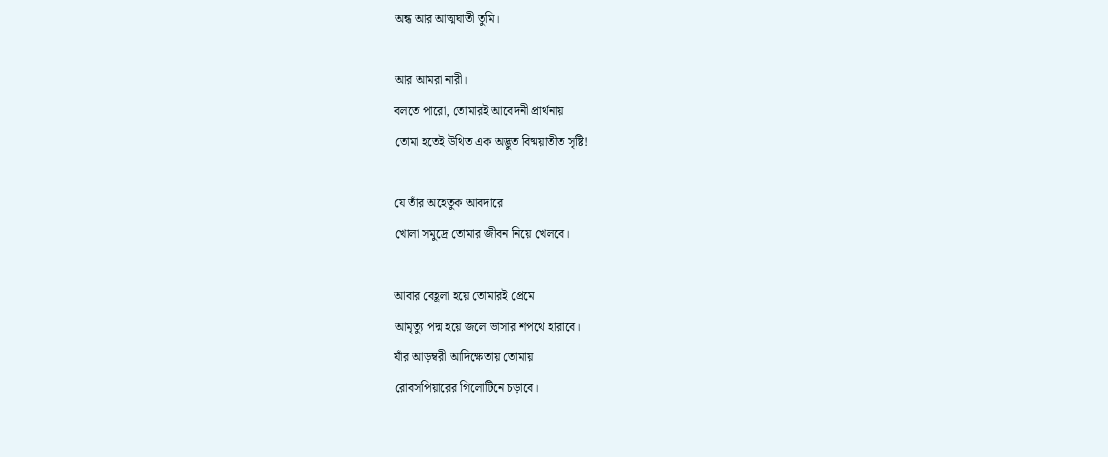অন্ধ আর আত্মঘাতী তুমি।

আর আমরা নারী।
বলতে পারো, তোমারই আবেদনী প্রার্থনায়
তোমা হতেই উথিত এক অদ্ভুত বিষ্ময়াতীত সৃষ্টি!

যে তাঁর অহেতুক আবদারে
খোলা সমুদ্রে তোমার জীবন নিয়ে খেলবে।

আবার বেহূলা হয়ে তোমারই প্রেমে
আমৃত্যু পদ্ম হয়ে জলে ভাসার শপথে হারাবে।
যাঁর আড়ম্বরী আদিক্ষেতায় তোমায়
রোবসপিয়ারের গিলোটিনে চড়াবে।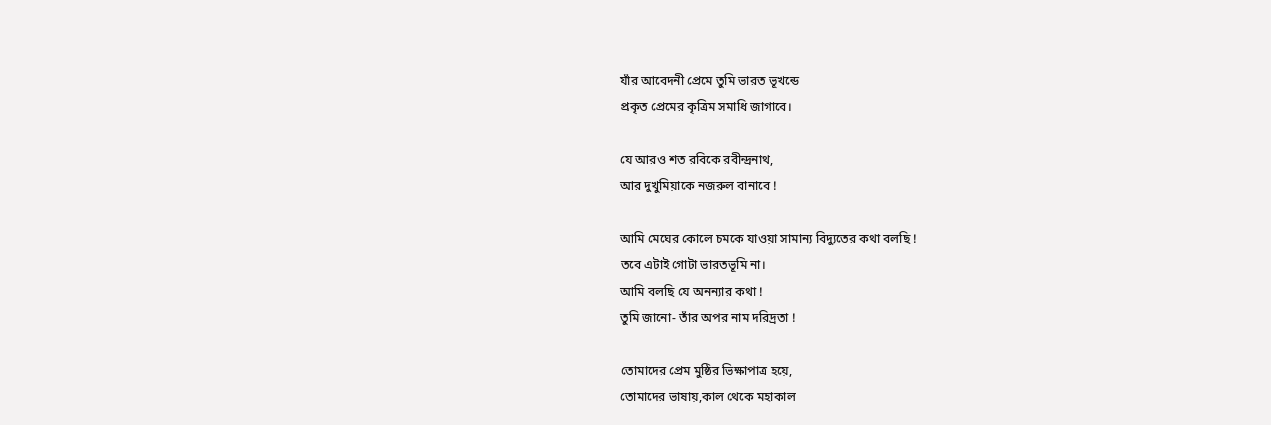যাঁর আবেদনী প্রেমে তুমি ভারত ভূখন্ডে
প্রকৃত প্রেমের কৃত্রিম সমাধি জাগাবে।

যে আরও শত রবিকে রবীন্দ্রনাথ,
আর দুখুমিয়াকে নজরুল বানাবে !

আমি মেঘের কোলে চমকে যাওয়া সামান্য বিদ্যুতের কথা বলছি !
তবে এটাই গোটা ভারতভূমি না।
আমি বলছি যে অনন্যার কথা !
তুমি জানো- তাঁর অপর নাম দরিদ্রতা !

তোমাদের প্রেম মুষ্ঠির ভিক্ষাপাত্র হয়ে,
তোমাদের ভাষায়,কাল থেকে মহাকাল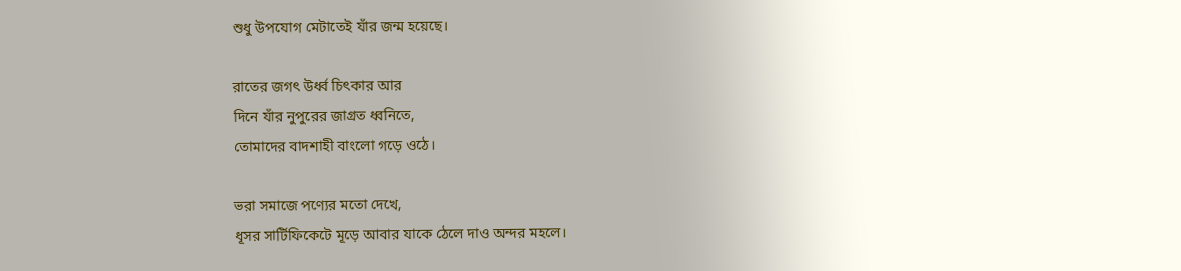শুধু উপযোগ মেটাতেই যাঁর জন্ম হয়েছে।

রাতের জগৎ উর্ধ্ব চিৎকার আর
দিনে যাঁর নুপুরের জাগ্রত ধ্বনিতে,
তোমাদের বাদশাহী বাংলো গড়ে ওঠে।

ভরা সমাজে পণ্যের মতো দেখে,
ধূসর সার্টিফিকেটে মূড়ে আবার যাকে ঠেলে দাও অন্দর মহলে।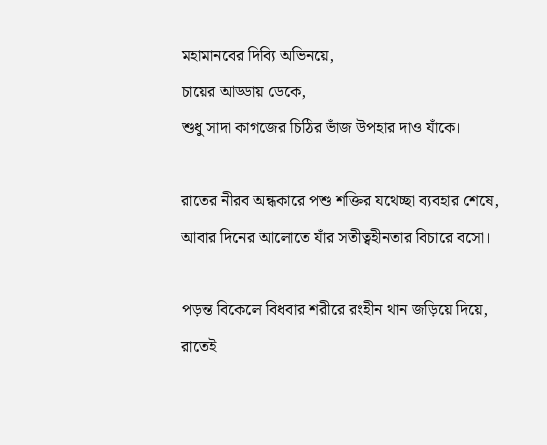মহামানবের দিব্যি অভিনয়ে,
চায়ের আড্ডায় ডেকে,
শুধু সাদা কাগজের চিঠির ভাঁজ উপহার দাও যাঁকে।

রাতের নীরব অন্ধকারে পশু শক্তির যথেচ্ছা ব্যবহার শেষে,
আবার দিনের আলোতে যাঁর সতীত্বহীনতার বিচারে বসো।

পড়ন্ত বিকেলে বিধবার শরীরে রংহীন থান জড়িয়ে দিয়ে,
রাতেই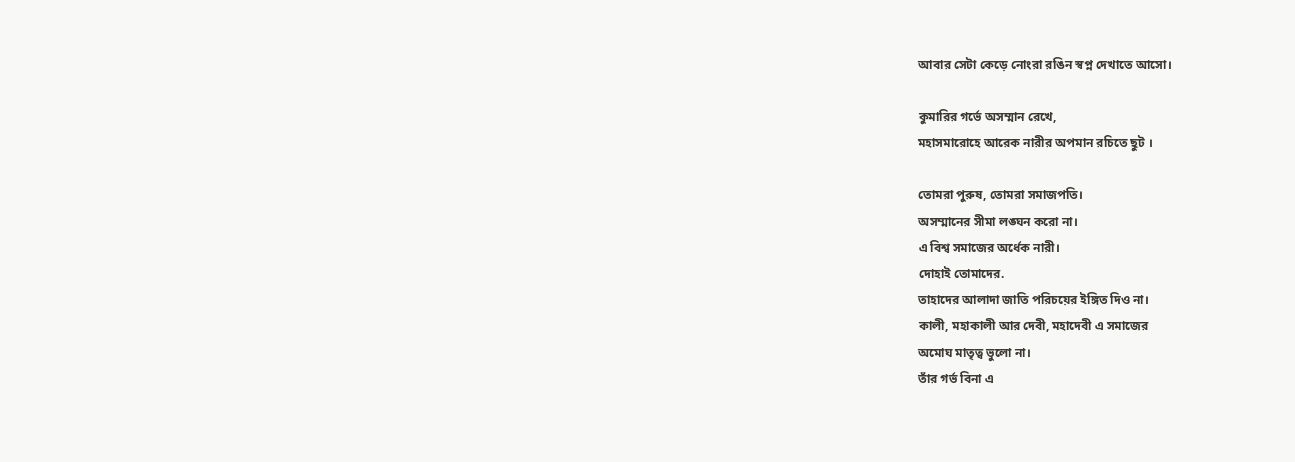আবার সেটা কেড়ে নোংরা রঙিন স্বপ্ন দেখাতে আসো।

কুমারির গর্ভে অসম্মান রেখে,
মহাসমারোহে আরেক নারীর অপমান রচিতে ছুট ।

তোমরা পুরুষ, তোমরা সমাজপতি।
অসম্মানের সীমা লঙ্ঘন করো না।
এ বিশ্ব সমাজের অর্ধেক নারী।
দোহাই তোমাদের.
তাহাদের আলাদা জাতি পরিচয়ের ইঙ্গিত দিও না।
কালী, মহাকালী আর দেবী, মহাদেবী এ সমাজের
অমোঘ মাতৃত্ব ভুলো না।
তাঁর গর্ভ বিনা এ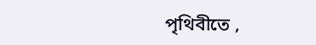পৃথিবীতে ,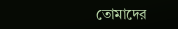তোমাদের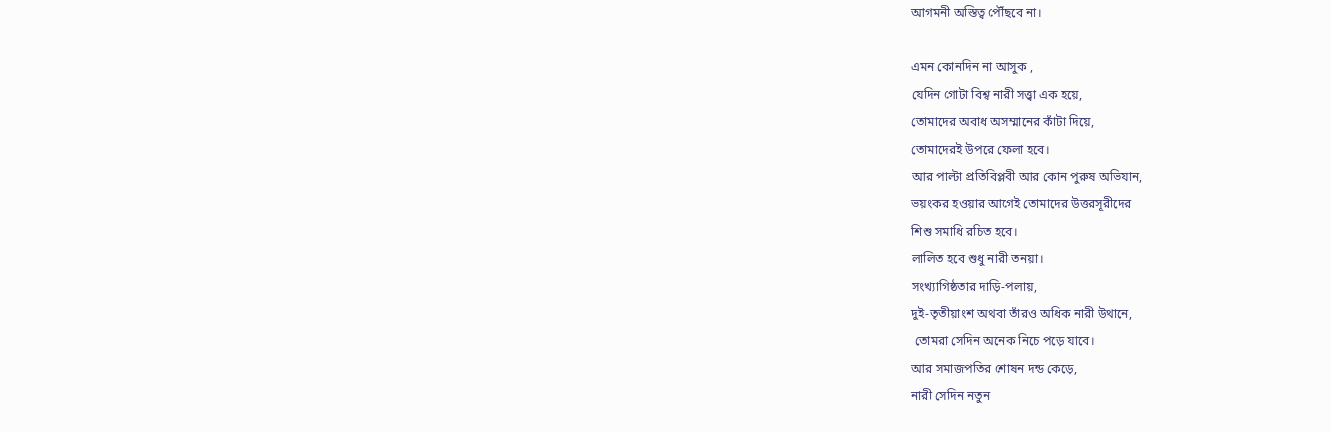আগমনী অস্তিত্ব পৌঁছবে না।

এমন কোনদিন না আসুক ,
যেদিন গোটা বিশ্ব নারী সত্ত্বা এক হয়ে,
তোমাদের অবাধ অসম্মানের কাঁটা দিয়ে,
তোমাদেরই উপরে ফেলা হবে।
আর পাল্টা প্রতিবিপ্লবী আর কোন পুরুষ অভিযান,
ভয়ংকর হওয়ার আগেই তোমাদের উত্তরসূরীদের
শিশু সমাধি রচিত হবে।
লালিত হবে শুধু নারী তনয়া।
সংখ্যাগিষ্ঠতার দাড়ি-পলায়,
দুই-তৃতীয়াংশ অথবা তাঁরও অধিক নারী উথানে,
 তোমরা সেদিন অনেক নিচে পড়ে যাবে।
আর সমাজপতির শোষন দন্ড কেড়ে,
নারী সেদিন নতুন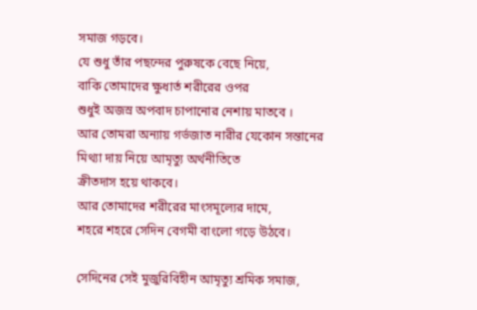সমাজ গড়বে।
যে শুধু তাঁর পছন্দের পুরুষকে বেছে নিয়ে,
বাকি তোমাদের ক্ষুধার্ত শরীরের ওপর
শুধুই অজস্র অপবাদ চাপানোর নেশায় মাতবে ।
আর তোমরা অন্যায় গর্ভজাত নারীর যেকোন সন্তানের
মিথ্যা দায় নিয়ে আমৃত্যু অর্থনীতিতে
ক্রীতদাস হয়ে থাকবে।
আর তোমাদের শরীরের মাংসমূল্যের দামে,
শহরে শহরে সেদিন বেগমী বাংলো গড়ে উঠবে।

সেদিনের সেই মুজুরিবিহীন আমৃত্যু শ্রমিক সমাজ,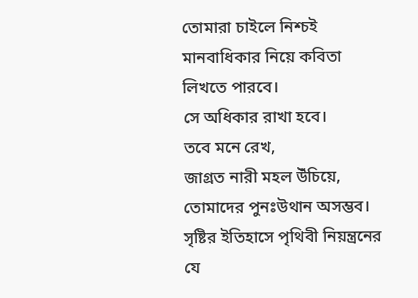তোমারা চাইলে নিশ্চই মানবাধিকার নিয়ে কবিতা লিখতে পারবে।
সে অধিকার রাখা হবে।
তবে মনে রেখ,
জাগ্রত নারী মহল উঁচিয়ে,
তোমাদের পুনঃউথান অসম্ভব।
সৃষ্টির ইতিহাসে পৃথিবী নিয়ন্ত্রনের যে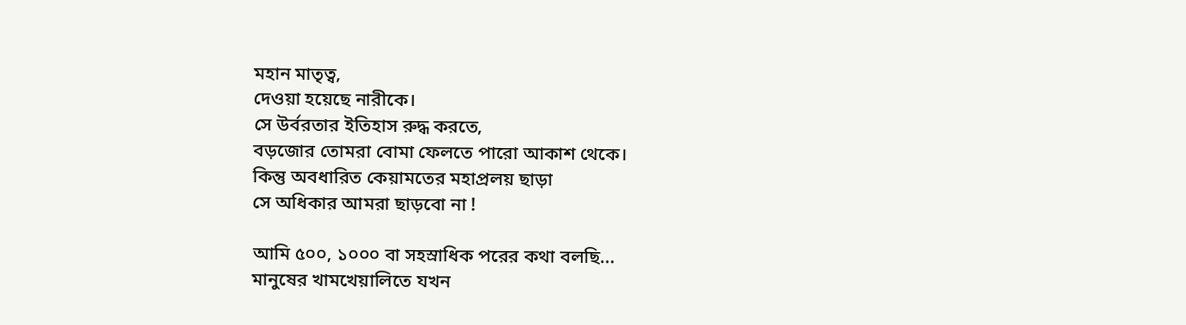মহান মাতৃত্ব,
দেওয়া হয়েছে নারীকে।
সে উর্বরতার ইতিহাস রুদ্ধ করতে,
বড়জোর তোমরা বোমা ফেলতে পারো আকাশ থেকে।
কিন্তু অবধারিত কেয়ামতের মহাপ্রলয় ছাড়া
সে অধিকার আমরা ছাড়বো না !

আমি ৫০০, ১০০০ বা সহস্রাধিক পরের কথা বলছি...
মানুষের খামখেয়ালিতে যখন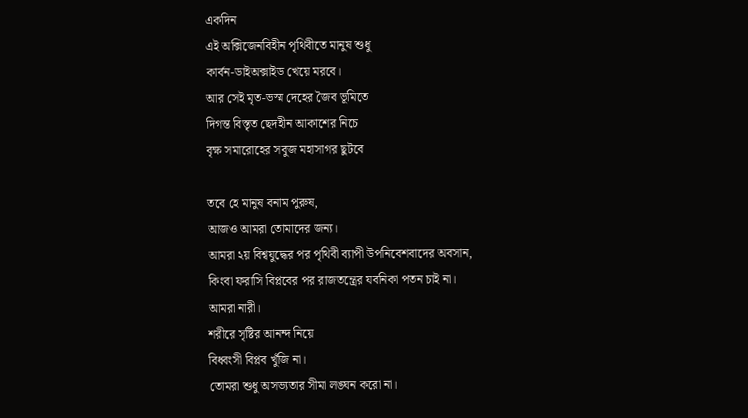একদিন
এই অক্সিজেনবিহীন পৃথিবীতে মানুষ শুধু
কার্বন-ডাইঅক্সাইড খেয়ে মরবে।
আর সেই মৃত-ভস্ম দেহের জৈব ভূমিতে
দিগন্ত বিস্তৃত ছেদহীন আকাশের নিচে
বৃক্ষ সমারোহের সবুজ মহাসাগর ছুটবে

তবে হে মানুষ বনাম পুরুষ,
আজও আমরা তোমাদের জন্য।
আমরা ২য় বিশ্বযুদ্ধের পর পৃথিবী ব্যাপী উপনিবেশবাদের অবসান,
কিংবা ফরাসি বিপ্লবের পর রাজতন্ত্রের যবনিকা পতন চাই না।
আমরা নারী।
শরীরে সৃষ্টির আনন্দ নিয়ে
বিধ্বংসী বিপ্লব খুঁজি না।
তোমরা শুধু অসভ্যতার সীমা লঙ্ঘন করো না।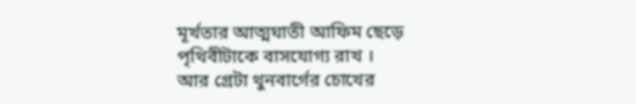মূর্খতার আত্মঘাতী আফিম ছেড়ে পৃথিবীটাকে বাসযোগ্য রাখ ।
আর গ্রেটা থুনবার্গের চোখের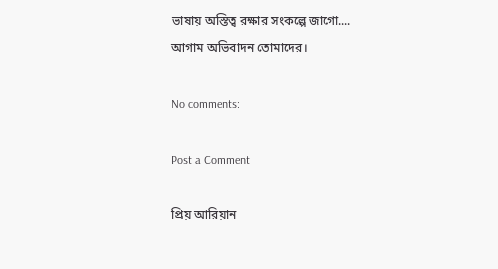ভাষায় অস্তিত্ব রক্ষার সংকল্পে জাগো....
আগাম অভিবাদন তোমাদের।

No comments:

Post a Comment

প্রিয় আরিয়ান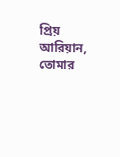প্রিয় আরিয়ান, তোমার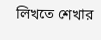লিখতে শেখার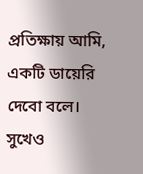প্রতিক্ষায় আমি, একটি ডায়েরি দেবো বলে। সুখেও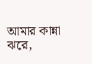আমার কান্না ঝরে,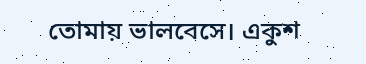তোমায় ভালবেসে। একুশ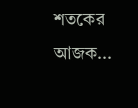শতকের আজক...